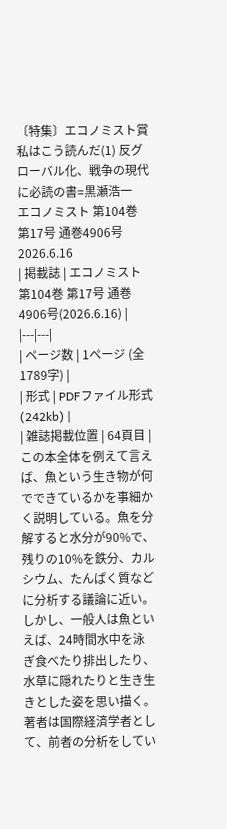〔特集〕エコノミスト賞 私はこう読んだ(1) 反グローバル化、戦争の現代に必読の書=黒瀬浩一
エコノミスト 第104巻 第17号 通巻4906号 2026.6.16
| 掲載誌 | エコノミスト 第104巻 第17号 通巻4906号(2026.6.16) |
|---|---|
| ページ数 | 1ページ (全1789字) |
| 形式 | PDFファイル形式 (242kb) |
| 雑誌掲載位置 | 64頁目 |
この本全体を例えて言えば、魚という生き物が何でできているかを事細かく説明している。魚を分解すると水分が90%で、残りの10%を鉄分、カルシウム、たんぱく質などに分析する議論に近い。 しかし、一般人は魚といえば、24時間水中を泳ぎ食べたり排出したり、水草に隠れたりと生き生きとした姿を思い描く。著者は国際経済学者として、前者の分析をしてい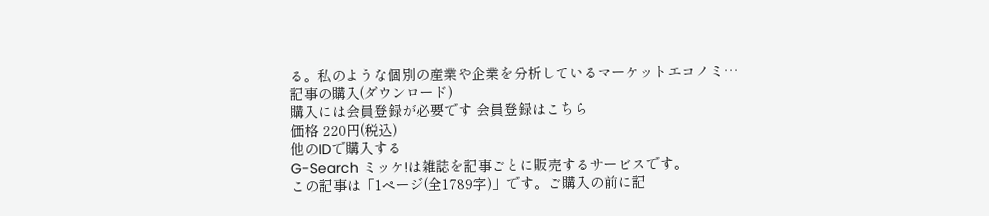る。私のような個別の産業や企業を分析しているマーケットエコノミ…
記事の購入(ダウンロード)
購入には会員登録が必要です 会員登録はこちら
価格 220円(税込)
他のIDで購入する
G-Search ミッケ!は雑誌を記事ごとに販売するサービスです。
この記事は「1ページ(全1789字)」です。ご購入の前に記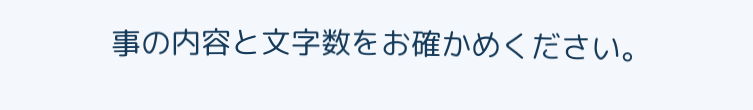事の内容と文字数をお確かめください。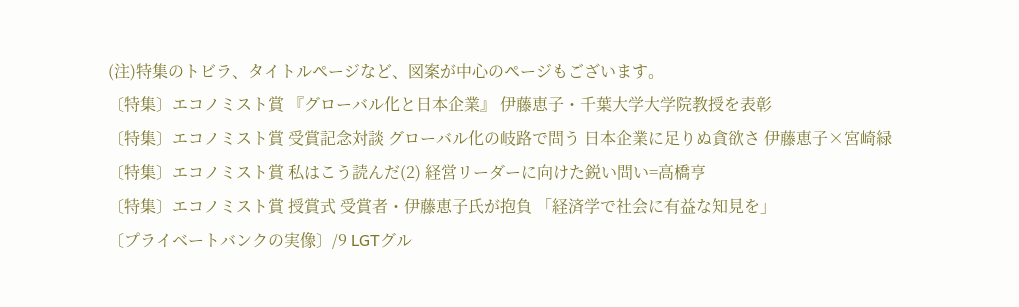(注)特集のトビラ、タイトルページなど、図案が中心のページもございます。
〔特集〕エコノミスト賞 『グローバル化と日本企業』 伊藤恵子・千葉大学大学院教授を表彰
〔特集〕エコノミスト賞 受賞記念対談 グローバル化の岐路で問う 日本企業に足りぬ貪欲さ 伊藤恵子×宮崎緑
〔特集〕エコノミスト賞 私はこう読んだ(2) 経営リーダーに向けた鋭い問い=高橋亨
〔特集〕エコノミスト賞 授賞式 受賞者・伊藤恵子氏が抱負 「経済学で社会に有益な知見を」
〔プライベートバンクの実像〕/9 LGTグル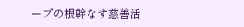ープの根幹なす慈善活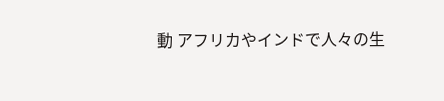動 アフリカやインドで人々の生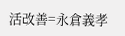活改善=永倉義孝